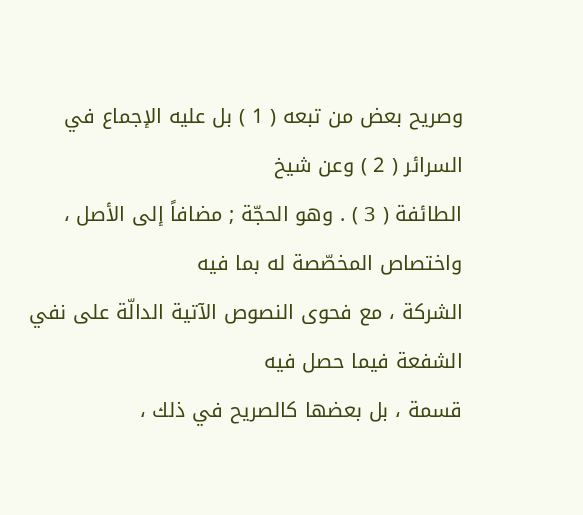وصريح بعض من تبعه ( 1 ) بل عليه الإجماع في السرائر ( 2 ) وعن شيخ
الطائفة ( 3 ) . وهو الحجّة ; مضافاً إلى الأصل ، واختصاص المخصّصة له بما فيه
الشركة ، مع فحوى النصوص الآتية الدالّة على نفي الشفعة فيما حصل فيه
قسمة ، بل بعضها كالصريح في ذلك ،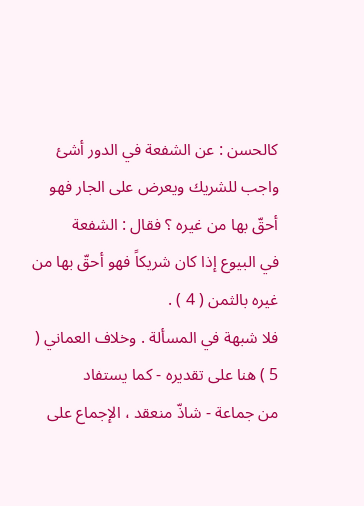كالحسن : عن الشفعة في الدور أشئ
واجب للشريك ويعرض على الجار فهو أحقّ بها من غيره ؟ فقال : الشفعة
في البيوع إذا كان شريكاً فهو أحقّ بها من غيره بالثمن ( 4 ) .
فلا شبهة في المسألة . وخلاف العماني ( 5 ) هنا على تقديره - كما يستفاد
من جماعة - شاذّ منعقد ، الإجماع على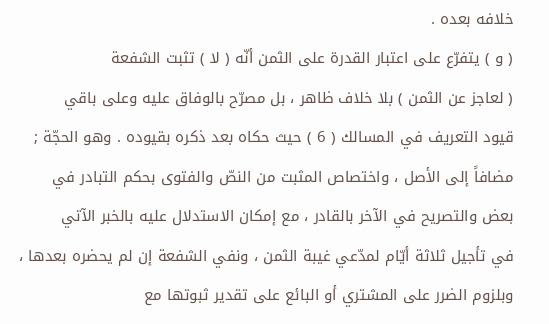خلافه بعده .
( و ) يتفرّع على اعتبار القدرة على الثمن أنّه ( لا ) تثبت الشفعة
( لعاجز عن الثمن ) بلا خلاف ظاهر ، بل مصرّح بالوفاق عليه وعلى باقي
قيود التعريف في المسالك ( 6 ) حيث حكاه بعد ذكره بقيوده . وهو الحجّة ;
مضافاً إلى الأصل ، واختصاص المثبت من النصّ والفتوى بحكم التبادر في
بعض والتصريح في الآخر بالقادر ، مع إمكان الاستدلال عليه بالخبر الآتي
في تأجيل ثلاثة أيّام لمدّعي غيبة الثمن ، ونفي الشفعة إن لم يحضره بعدها ،
وبلزوم الضرر على المشتري أو البائع على تقدير ثبوتها مع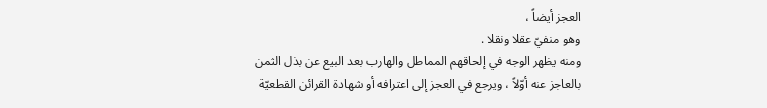العجز أيضاً ،
وهو منفيّ عقلا ونقلا .
ومنه يظهر الوجه في إلحاقهم المماطل والهارب بعد البيع عن بذل الثمن
بالعاجز عنه أوّلاً ، ويرجع في العجز إلى اعترافه أو شهادة القرائن القطعيّة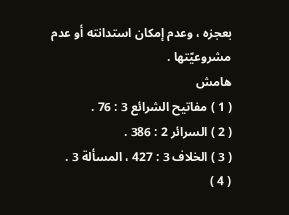بعجزه ، وعدم إمكان استدانته أو عدم مشروعيّتها .
هامش
( 1 ) مفاتيح الشرائع 3 : 76 .
( 2 ) السرائر 2 : 386 .
( 3 ) الخلاف 3 : 427 ، المسألة 3 .
( 4 )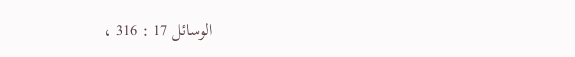الوسائل 17 : 316 ،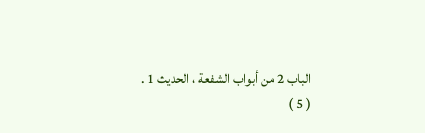الباب 2 من أبواب الشفعة ، الحديث 1 .
( 5 )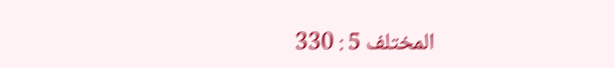المختلف 5 : 330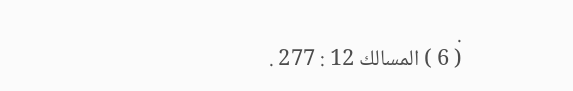.
( 6 ) المسالك 12 : 277 .